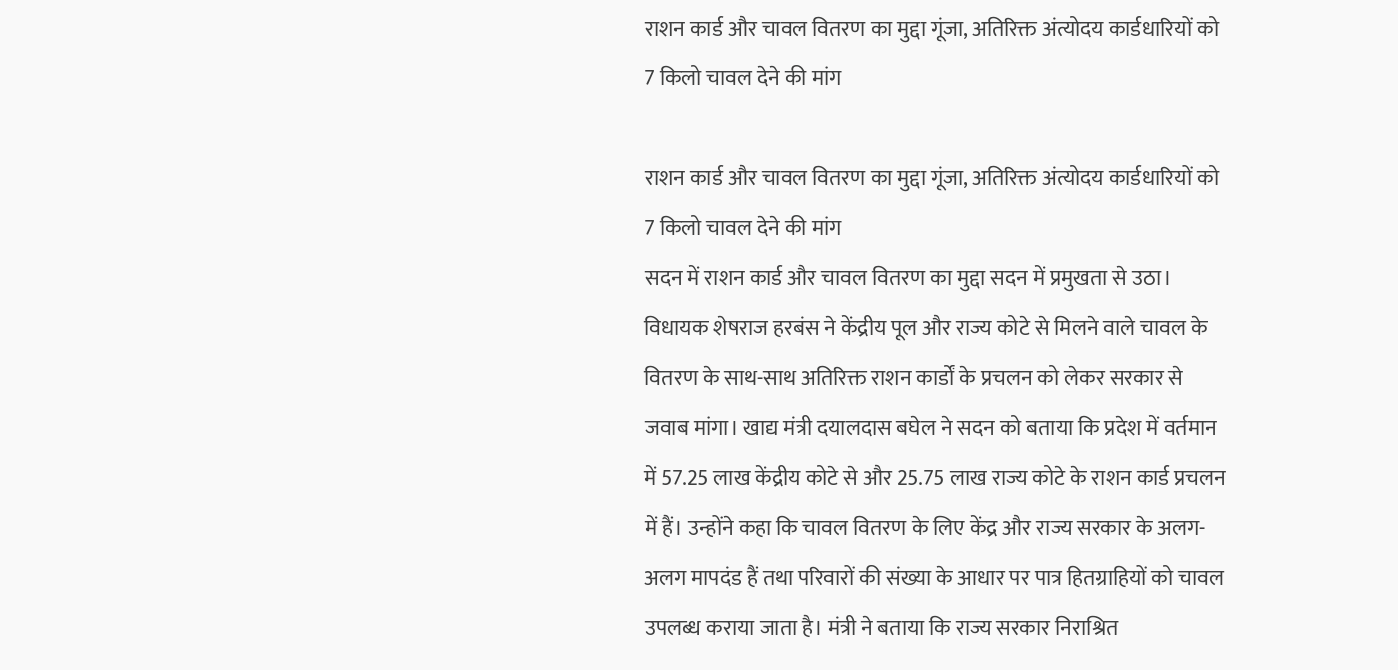राशन कार्ड और चावल वितरण का मुद्दा गूंजा, अतिरिक्त अंत्योदय कार्डधारियों को 7 किलो चावल देने की मांग

राशन कार्ड और चावल वितरण का मुद्दा गूंजा, अतिरिक्त अंत्योदय कार्डधारियों को 7 किलो चावल देने की मांग
सदन में राशन कार्ड और चावल वितरण का मुद्दा सदन में प्रमुखता से उठा। विधायक शेषराज हरबंस ने केंद्रीय पूल और राज्य कोटे से मिलने वाले चावल के वितरण के साथ-साथ अतिरिक्त राशन कार्डों के प्रचलन को लेकर सरकार से जवाब मांगा। खाद्य मंत्री दयालदास बघेल ने सदन को बताया कि प्रदेश में वर्तमान में 57.25 लाख केंद्रीय कोटे से और 25.75 लाख राज्य कोटे के राशन कार्ड प्रचलन में हैं। उन्होंने कहा कि चावल वितरण के लिए केंद्र और राज्य सरकार के अलग-अलग मापदंड हैं तथा परिवारों की संख्या के आधार पर पात्र हितग्राहियों को चावल उपलब्ध कराया जाता है। मंत्री ने बताया कि राज्य सरकार निराश्रित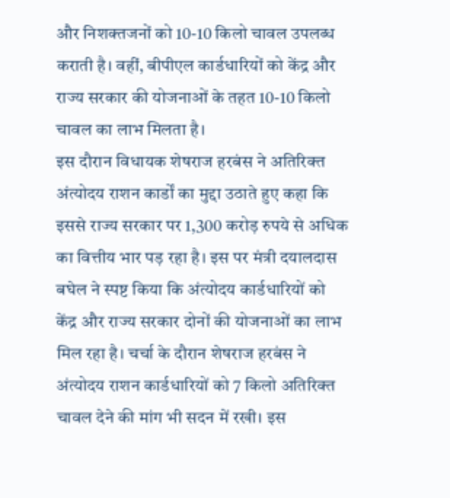और निशक्तजनों को 10-10 किलो चावल उपलब्ध कराती है। वहीं, बीपीएल कार्डधारियों को केंद्र और राज्य सरकार की योजनाओं के तहत 10-10 किलो चावल का लाभ मिलता है।
इस दौरान विधायक शेषराज हरबंस ने अतिरिक्त अंत्योदय राशन कार्डों का मुद्दा उठाते हुए कहा कि इससे राज्य सरकार पर 1,300 करोड़ रुपये से अधिक का वित्तीय भार पड़ रहा है। इस पर मंत्री दयालदास बघेल ने स्पष्ट किया कि अंत्योदय कार्डधारियों को केंद्र और राज्य सरकार दोनों की योजनाओं का लाभ मिल रहा है। चर्चा के दौरान शेषराज हरबंस ने अंत्योदय राशन कार्डधारियों को 7 किलो अतिरिक्त चावल देने की मांग भी सदन में रखी। इस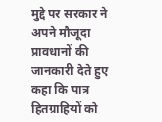मुद्दे पर सरकार ने अपने मौजूदा प्रावधानों की जानकारी देते हुए कहा कि पात्र हितग्राहियों को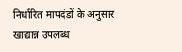निर्धारित मापदंडों के अनुसार खाद्यान्न उपलब्ध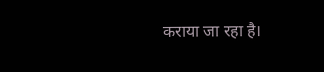कराया जा रहा है।